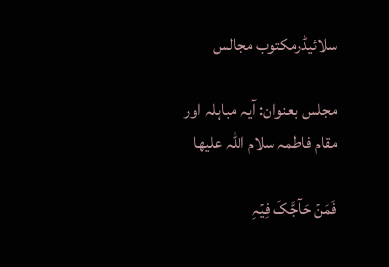سلائیڈرمکتوب مجالس

مجلس بعنوان: آیہ مباہلہ اور مقام فاطمہ سلام اللہ علیھا

فَمَنۡ حَآجَّکَ فِیۡہِ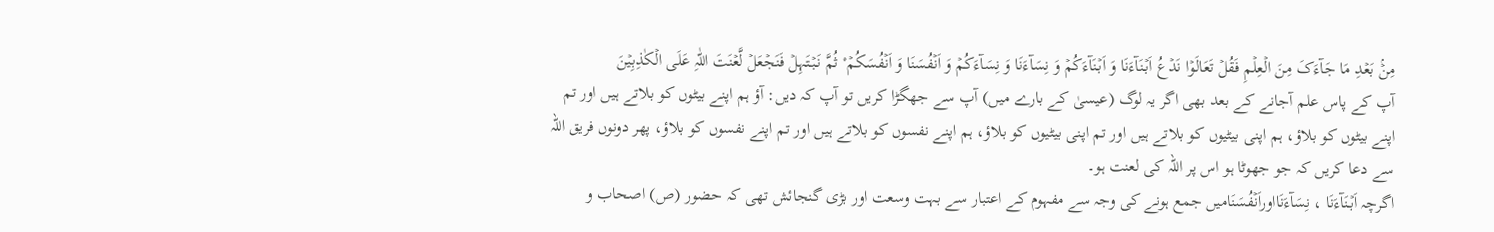مِنۡۢ بَعۡدِ مَا جَآءَکَ مِنَ الۡعِلۡمِ فَقُلۡ تَعَالَوۡا نَدۡعُ اَبۡنَآءَنَا وَ اَبۡنَآءَکُمۡ وَ نِسَآءَنَا وَ نِسَآءَکُمۡ وَ اَنۡفُسَنَا وَ اَنۡفُسَکُمۡ ۟ ثُمَّ نَبۡتَہِلۡ فَنَجۡعَلۡ لَّعۡنَتَ اللّٰہِ عَلَی الۡکٰذِبِیۡنَ
آپ کے پاس علم آجانے کے بعد بھی اگر یہ لوگ (عیسیٰ کے بارے میں) آپ سے جھگڑا کریں تو آپ کہ دیں: آؤ ہم اپنے بیٹوں کو بلاتے ہیں اور تم اپنے بیٹوں کو بلاؤ، ہم اپنی بیٹیوں کو بلاتے ہیں اور تم اپنی بیٹیوں کو بلاؤ، ہم اپنے نفسوں کو بلاتے ہیں اور تم اپنے نفسوں کو بلاؤ، پھر دونوں فریق اللہ سے دعا کریں کہ جو جھوٹا ہو اس پر اللہ کی لعنت ہو۔
اگرچہ اَبۡنَآءَنَا ، نِسَآءَنَااوراَنۡفُسَنَامیں جمع ہونے کی وجہ سے مفہوم کے اعتبار سے بہت وسعت اور بڑی گنجائش تھی کہ حضور (ص) اصحاب و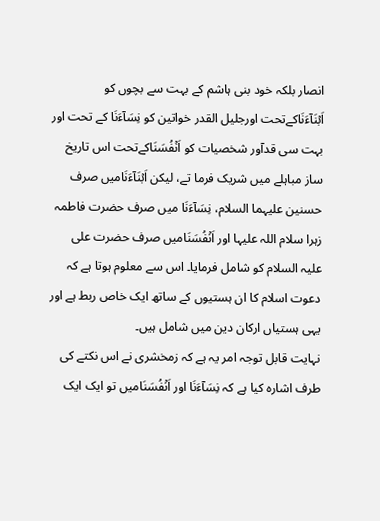انصار بلکہ خود بنی ہاشم کے بہت سے بچوں کو اَبۡنَآءَنَاکےتحت اورجلیل القدر خواتین کو نِسَآءَنَا کے تحت اور بہت سی قدآور شخصیات کو اَنۡفُسَنَاکےتحت اس تاریخ ساز مباہلے میں شریک فرما تے، لیکن اَبۡنَآءَنَامیں صرف حسنین علیہما السلام، نِسَآءَنَا میں صرف حضرت فاطمہ زہرا سلام اللہ علیہا اور اَنۡفُسَنَامیں صرف حضرت علی علیہ السلام کو شامل فرمایا۔ اس سے معلوم ہوتا ہے کہ دعوت اسلام کا ان ہستیوں کے ساتھ ایک خاص ربط ہے اور یہی ہستیاں ارکان دین میں شامل ہیں۔
نہایت قابل توجہ امر یہ ہے کہ زمخشری نے اس نکتے کی طرف اشارہ کیا ہے کہ نِسَآءَنَا اور اَنۡفُسَنَامیں تو ایک ایک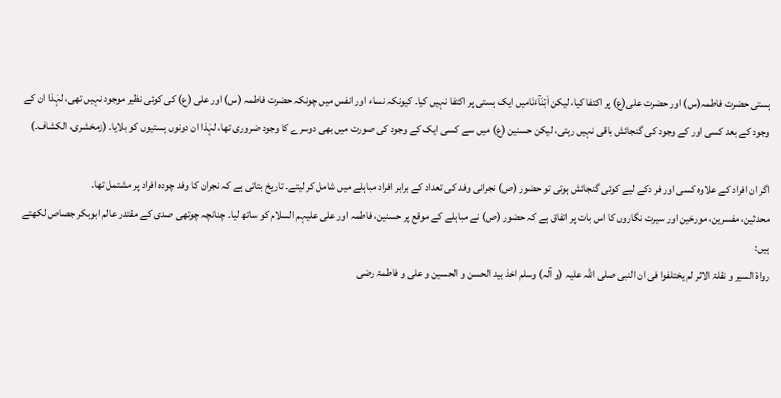ہستی حضرت فاطمہ(س) اور حضرت علی(ع) پر اکتفا کیا، لیکن اَبۡنَآءَنَامیں ایک ہستی پر اکتفا نہیں کیا۔ کیونکہ نساء اور انفس میں چونکہ حضرت فاطمہ (س) اور علی (ع) کی کوئی نظیر موجود نہیں تھی، لہٰذا ان کے وجود کے بعد کسی اور کے وجود کی گنجائش باقی نہیں رہتی، لیکن حسنین (ع) میں سے کسی ایک کے وجود کی صورت میں بھی دوسرے کا وجود ضروری تھا، لہٰذا ان دونوں ہستیوں کو بلایا۔ (زمخشری، الکشاف۔)

اگر ان افراد کے علاوہ کسی اور فر دکے لیے کوئی گنجائش ہوتی تو حضور (ص) نجرانی وفد کی تعداد کے برابر افراد مباہلے میں شامل کر لیتے۔ تاریخ بتاتی ہے کہ نجران کا وفد چودہ افراد پر مشتمل تھا۔
محدثین، مفسرین، مورخین اور سیرت نگاروں کا اس بات پر اتفاق ہے کہ حضور (ص) نے مباہلے کے موقع پر حسنین، فاطمہ اور علی علیہم السلام کو ساتھ لیا۔ چنانچہ چوتھی صدی کے مقتدر عالم ابوبکر جصاص لکھتے ہیں:
رواۃ السیر و نقلۃ الاثر لم یختلفوا فی ان النبی صلی اللّٰہ علیہ (و آلہ) وسلم اخذ بید الحسن و الحسین و علی و فاطمۃ رضی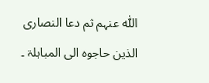اللّٰہ عنہم ثم دعا النصاری الذین حاجوہ الی المباہلۃ ۔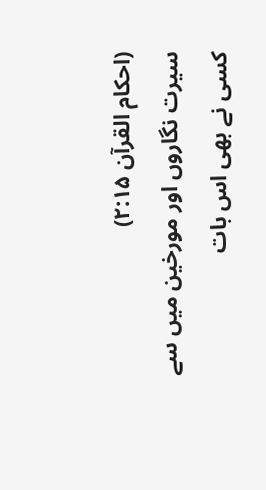(احکام القرآن ۲:۱۵)
سیرت نگاروں اور مورخین میں سے کسی نے بھی اس بات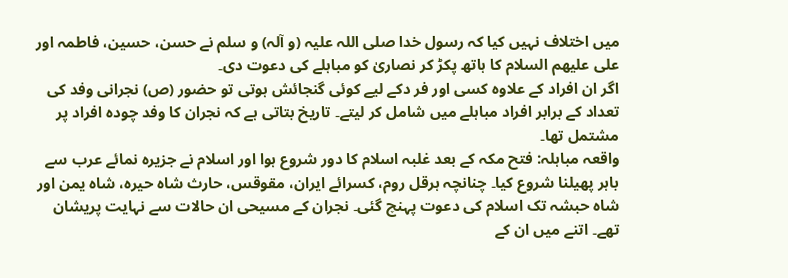میں اختلاف نہیں کیا کہ رسول خدا صلی اللہ علیہ (و آلہ) و سلم نے حسن، حسین، فاطمہ اور علی علیھم السلام کا ہاتھ پکڑ کر نصاریٰ کو مباہلے کی دعوت دی۔
اگر ان افراد کے علاوہ کسی اور فر دکے لیے کوئی گنجائش ہوتی تو حضور (ص) نجرانی وفد کی تعداد کے برابر افراد مباہلے میں شامل کر لیتے۔ تاریخ بتاتی ہے کہ نجران کا وفد چودہ افراد پر مشتمل تھا۔
واقعہ مباہلہ: فتح مکہ کے بعد غلبہ اسلام کا دور شروع ہوا اور اسلام نے جزیرہ نمائے عرب سے باہر پھیلنا شروع کیا۔ چنانچہ ہرقل روم، کسرائے ایران، مقوقس، حارث شاہ حیرہ، شاہ یمن اور شاہ حبشہ تک اسلام کی دعوت پہنچ گئی۔ نجران کے مسیحی ان حالات سے نہایت پریشان تھے۔ اتنے میں ان کے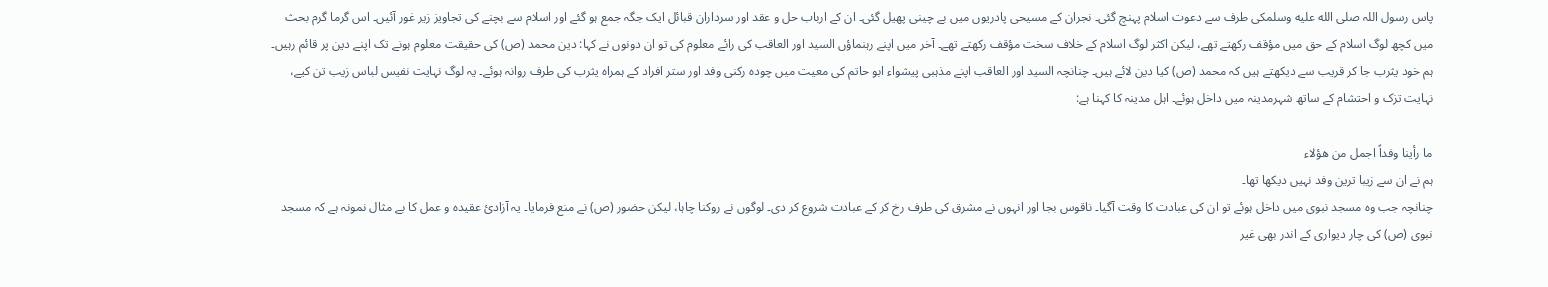پاس رسول اللہ صلى الله عليه وسلمکی طرف سے دعوت اسلام پہنچ گئی۔ نجران کے مسیحی پادریوں میں بے چینی پھیل گئی۔ ان کے ارباب حل و عقد اور سرداران قبائل ایک جگہ جمع ہو گئے اور اسلام سے بچنے کی تجاویز زیر غور آئیں۔ اس گرما گرم بحث میں کچھ لوگ اسلام کے حق میں مؤقف رکھتے تھے، لیکن اکثر لوگ اسلام کے خلاف سخت مؤقف رکھتے تھے۔ آخر میں اپنے رہنماؤں السید اور العاقب کی رائے معلوم کی تو ان دونوں نے کہا: دین محمد (ص) کی حقیقت معلوم ہونے تک اپنے دین پر قائم رہیں۔ ہم خود یثرب جا کر قریب سے دیکھتے ہیں کہ محمد (ص) کیا دین لائے ہیں۔ چنانچہ السید اور العاقب اپنے مذہبی پیشواء ابو حاتم کی معیت میں چودہ رکنی وفد اور ستر افراد کے ہمراہ یثرب کی طرف روانہ ہوئے۔ یہ لوگ نہایت نفیس لباس زیب تن کیے، نہایت تزک و احتشام کے ساتھ شہرمدینہ میں داخل ہوئے۔ اہل مدینہ کا کہنا ہے:

ما رأینا وفداً اجمل من ھؤلاء
ہم نے ان سے زیبا ترین وفد نہیں دیکھا تھا۔
چنانچہ جب وہ مسجد نبوی میں داخل ہوئے تو ان کی عبادت کا وقت آگیا۔ ناقوس بجا اور انہوں نے مشرق کی طرف رخ کر کے عبادت شروع کر دی۔ لوگوں نے روکنا چاہا، لیکن حضور (ص) نے منع فرمایا۔ یہ آزادیٔ عقیدہ و عمل کا بے مثال نمونہ ہے کہ مسجد نبوی (ص) کی چار دیواری کے اندر بھی غیر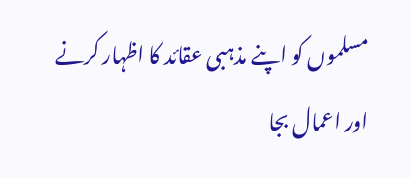مسلموں کو اپنے مذہبی عقائد کا اظہار کرنے اور اعمال بجا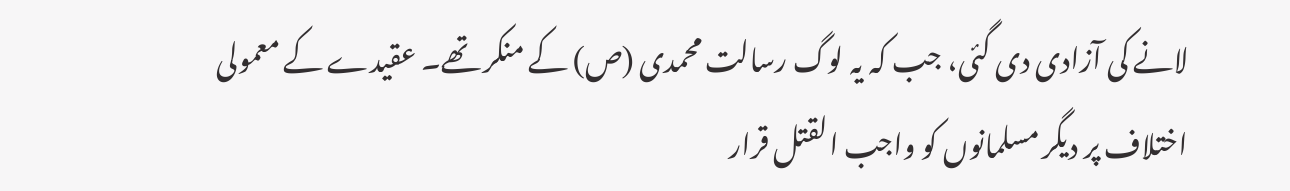لانے کی آزادی دی گئی، جب کہ یہ لوگ رسالت محمدی (ص) کے منکر تھے۔ عقیدے کے معمولی اختلاف پر دیگر مسلمانوں کو واجب القتل قرار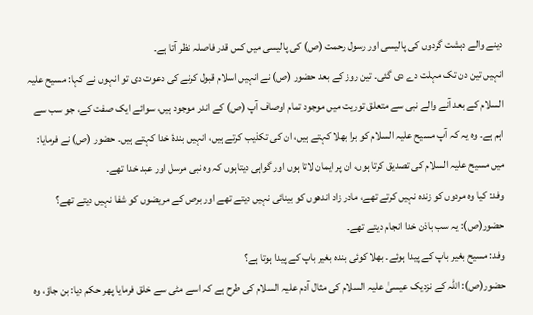دینے والے دہشت گردوں کی پالیسی اور رسول رحمت (ص) کی پالیسی میں کس قدر فاصلہ نظر آتا ہے۔
انہیں تین دن تک مہلت دے دی گئی۔ تین روز کے بعد حضور (ص) نے انہیں اسلام قبول کرنے کی دعوت دی تو انہوں نے کہا: مسیح علیہ السلام کے بعد آنے والے نبی سے متعلق توریت میں موجود تمام اوصاف آپ (ص) کے اندر موجود ہیں، سوائے ایک صفت کے، جو سب سے اہم ہے۔ وہ یہ کہ آپ مسیح علیہ السلام کو برا بھلا کہتے ہیں، ان کی تکذیب کرتے ہیں، انہیں بندۂ خدا کہتے ہیں۔ حضور (ص) نے فرمایا: میں مسیح علیہ السلام کی تصدیق کرتا ہوں، ان پر ایمان لاتا ہوں اور گواہی دیتاہوں کہ وہ نبی مرسل اور عبد خدا تھے۔
وفد: کیا وہ مردوں کو زندہ نہیں کرتے تھے، مادر زاد اندھوں کو بینائی نہیں دیتے تھے اور برص کے مریضوں کو شفا نہیں دیتے تھے؟
حضور(ص): یہ سب باذن خدا انجام دیتے تھے۔
وفد: مسیح بغیر باپ کے پیدا ہوئے۔ بھلا کوئی بندہ بغیر باپ کے پیدا ہوتا ہے؟
حضور(ص): اللہ کے نزدیک عیسیٰ علیہ السلام کی مثال آدم علیہ السلام کی طرح ہے کہ اسے مٹی سے خلق فرمایا پھر حکم دیا: بن جاؤ، وہ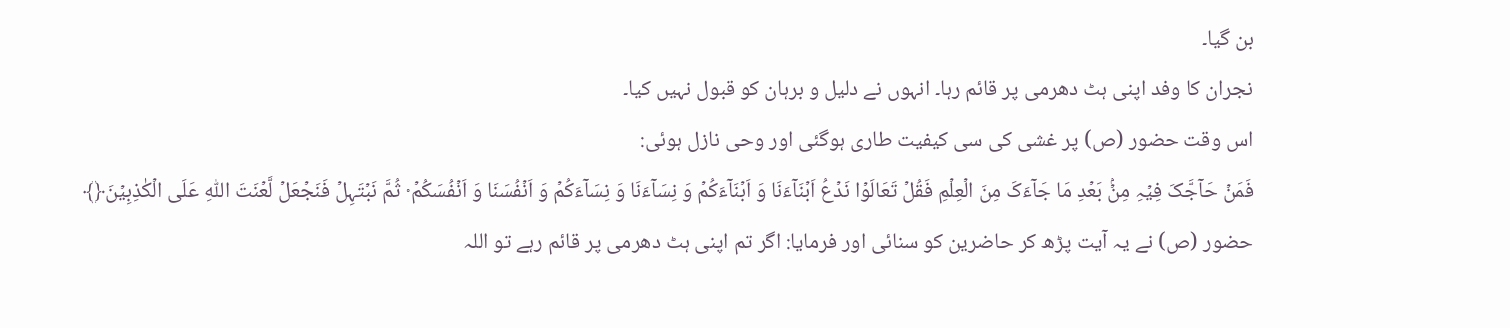بن گیا۔
نجران کا وفد اپنی ہٹ دھرمی پر قائم رہا۔ انہوں نے دلیل و برہان کو قبول نہیں کیا۔
اس وقت حضور (ص) پر غشی کی سی کیفیت طاری ہوگئی اور وحی نازل ہوئی:
فَمَنۡ حَآجَّکَ فِیۡہِ مِنۡۢ بَعۡدِ مَا جَآءَکَ مِنَ الۡعِلۡمِ فَقُلۡ تَعَالَوۡا نَدۡعُ اَبۡنَآءَنَا وَ اَبۡنَآءَکُمۡ وَ نِسَآءَنَا وَ نِسَآءَکُمۡ وَ اَنۡفُسَنَا وَ اَنۡفُسَکُمۡ ۟ ثُمَّ نَبۡتَہِلۡ فَنَجۡعَلۡ لَّعۡنَتَ اللّٰہِ عَلَی الۡکٰذِبِیۡنَ﴿﴾
حضور (ص) نے یہ آیت پڑھ کر حاضرین کو سنائی اور فرمایا: اگر تم اپنی ہٹ دھرمی پر قائم رہے تو اللہ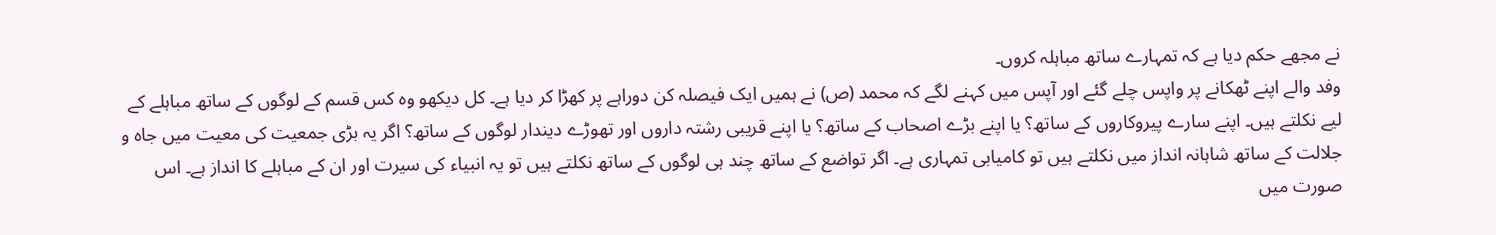نے مجھے حکم دیا ہے کہ تمہارے ساتھ مباہلہ کروں۔
وفد والے اپنے ٹھکانے پر واپس چلے گئے اور آپس میں کہنے لگے کہ محمد (ص) نے ہمیں ایک فیصلہ کن دوراہے پر کھڑا کر دیا ہے۔ کل دیکھو وہ کس قسم کے لوگوں کے ساتھ مباہلے کے لیے نکلتے ہیں۔ اپنے سارے پیروکاروں کے ساتھ؟ یا اپنے بڑے اصحاب کے ساتھ؟ یا اپنے قریبی رشتہ داروں اور تھوڑے دیندار لوگوں کے ساتھ؟ اگر یہ بڑی جمعیت کی معیت میں جاہ و جلالت کے ساتھ شاہانہ انداز میں نکلتے ہیں تو کامیابی تمہاری ہے۔ اگر تواضع کے ساتھ چند ہی لوگوں کے ساتھ نکلتے ہیں تو یہ انبیاء کی سیرت اور ان کے مباہلے کا انداز ہے۔ اس صورت میں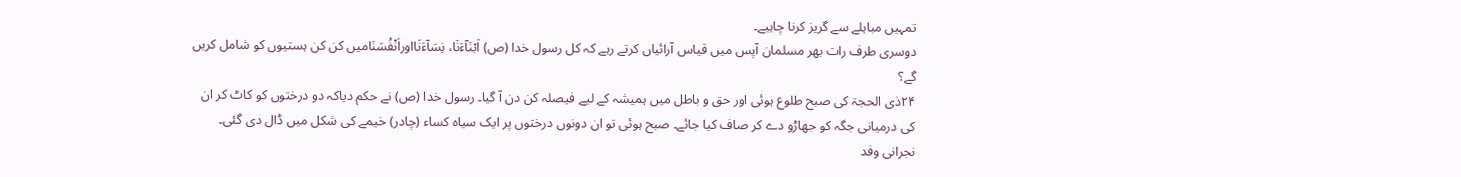تمہیں مباہلے سے گریز کرنا چاہیے۔
دوسری طرف رات بھر مسلمان آپس میں قیاس آرائیاں کرتے رہے کہ کل رسول خدا (ص) اَبۡنَآءَنَا، نِسَآءَنَااوراَنۡفُسَنَامیں کن کن ہستیوں کو شامل کریں گے؟
۲۴ذی الحجۃ کی صبح طلوع ہوئی اور حق و باطل میں ہمیشہ کے لیے فیصلہ کن دن آ گیا۔ رسول خدا (ص) نے حکم دیاکہ دو درختوں کو کاٹ کر ان کی درمیانی جگہ کو جھاڑو دے کر صاف کیا جائے۔ صبح ہوئی تو ان دونوں درختوں پر ایک سیاہ کساء (چادر) خیمے کی شکل میں ڈال دی گئی۔
نجرانی وفد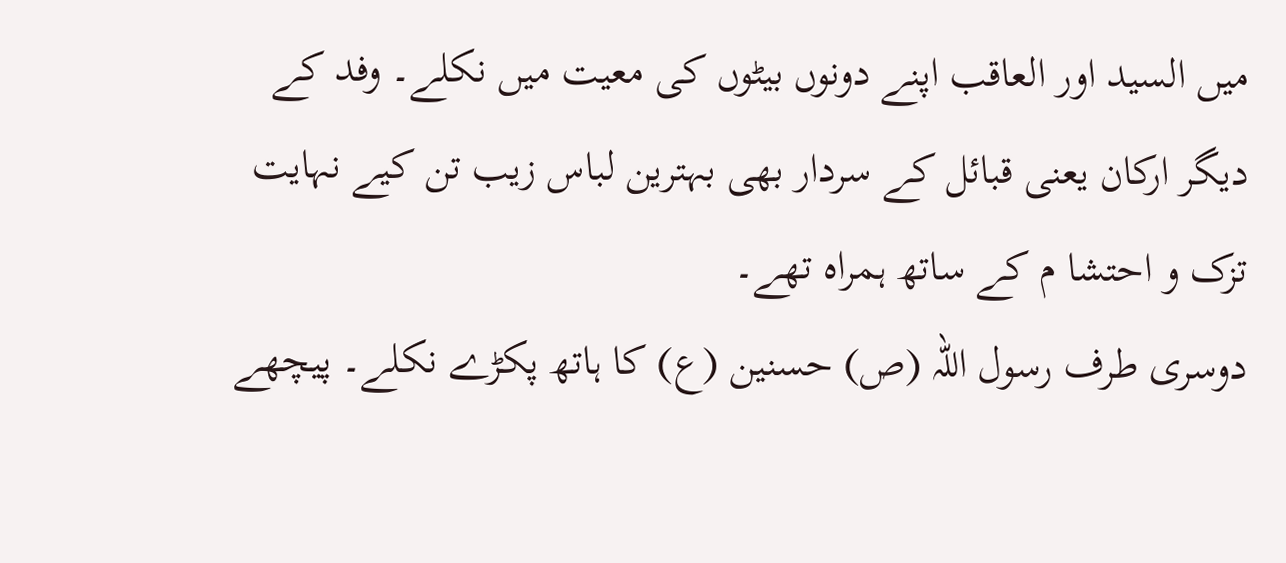میں السید اور العاقب اپنے دونوں بیٹوں کی معیت میں نکلے۔ وفد کے دیگر ارکان یعنی قبائل کے سردار بھی بہترین لباس زیب تن کیے نہایت تزک و احتشا م کے ساتھ ہمراہ تھے۔
دوسری طرف رسول اللہ (ص) حسنین (ع) کا ہاتھ پکڑے نکلے۔ پیچھے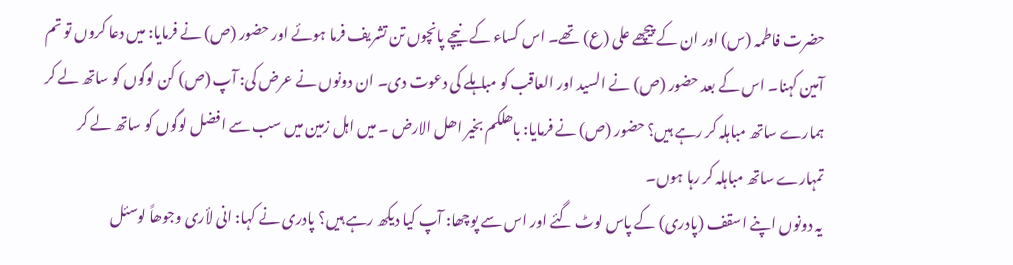حضرت فاطمہ (س) اور ان کے پیچھے علی (ع) تھے۔ اس کساء کے نیچے پانچوں تن تشریف فرما ہوئے اور حضور (ص) نے فرمایا: میں دعا کروں تو تم آمین کہنا۔ اس کے بعد حضور (ص) نے السید اور العاقب کو مباہلے کی دعوت دی۔ ان دونوں نے عرض کی: آپ (ص) کن لوگوں کو ساتھ لے کر ہمارے ساتھ مباہلہ کر رہے ہیں؟ حضور (ص) نے فرمایا: باھلکم بخیر اھل الارض ۔ میں اہل زمین میں سب سے افضل لوگوں کو ساتھ لے کر تمہارے ساتھ مباہلہ کر رہا ہوں۔
یہ دونوں اپنے اسقف (پادری) کے پاس لوٹ گئے اور اس سے پوچھا: آپ کیا دیکھ رہے ہیں؟ پادری نے کہا: انی لأری وجوھاً لوسئل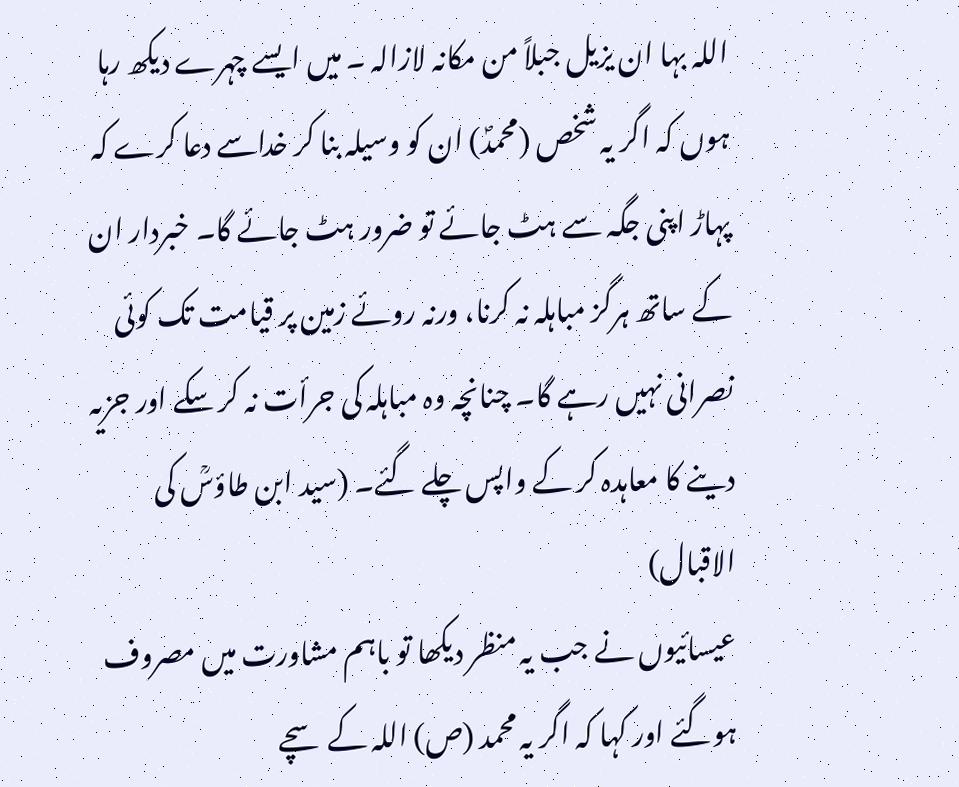اللہ بہا ان یزیل جبلاً من مکانہ لازالہ ۔ میں ایسے چہرے دیکھ رہا ہوں کہ اگر یہ شخص (محمدؐ) ان کو وسیلہ بنا کر خداسے دعا کرے کہ پہاڑ اپنی جگہ سے ہٹ جائے تو ضرور ہٹ جائے گا۔ خبردار ان کے ساتھ ہرگز مباہلہ نہ کرنا، ورنہ روئے زمین پر قیامت تک کوئی نصرانی نہیں رہے گا۔ چنانچہ وہ مباہلہ کی جرأت نہ کر سکے اور جزیہ دینے کا معاہدہ کر کے واپس چلے گئے۔ (سید ابن طاؤسؒ کی الاقبال)
عیسائیوں نے جب یہ منظر دیکھا تو باہم مشاورت میں مصروف ہوگئے اور کہا کہ اگر یہ محمد (ص) اللہ کے سچے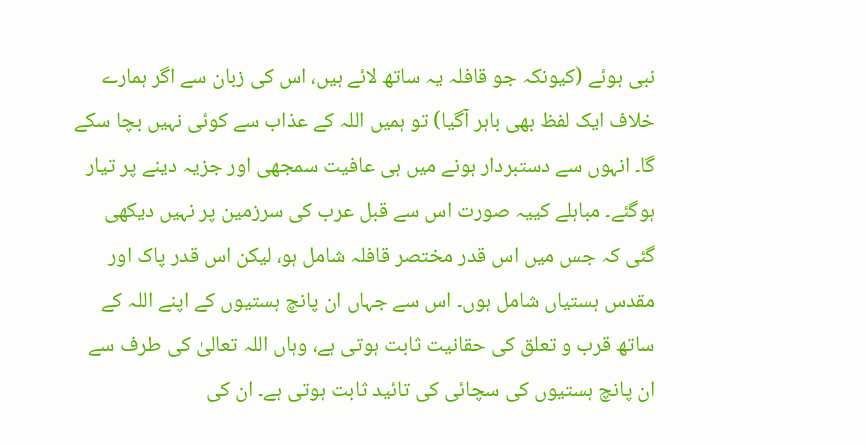نبی ہوئے (کیونکہ جو قافلہ یہ ساتھ لائے ہیں، اس کی زبان سے اگر ہمارے خلاف ایک لفظ بھی باہر آگیا) تو ہمیں اللہ کے عذاب سے کوئی نہیں بچا سکے گا۔ انہوں سے دستبردار ہونے میں ہی عافیت سمجھی اور جزیہ دینے پر تیار ہوگئے۔ مباہلے کییہ صورت اس سے قبل عرب کی سرزمین پر نہیں دیکھی گئی کہ جس میں اس قدر مختصر قافلہ شامل ہو، لیکن اس قدر پاک اور مقدس ہستیاں شامل ہوں۔ اس سے جہاں ان پانچ ہستیوں کے اپنے اللہ کے ساتھ قرب و تعلق کی حقانیت ثابت ہوتی ہے، وہاں اللہ تعالیٰ کی طرف سے ان پانچ ہستیوں کی سچائی کی تائید ثابت ہوتی ہے۔ ان کی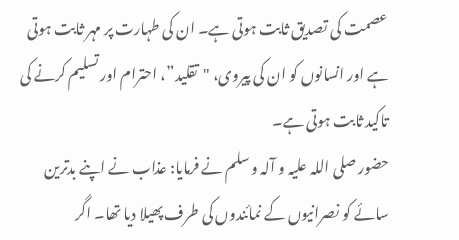عصمت کی تصدیق ثابت ہوتی ہے۔ ان کی طہارت پر مہر ثابت ہوتی ہے اور انسانوں کو ان کی پیروی، "تقلید”، احترام اور تسلیم کرنے کی تاکید ثابت ہوتی ہے۔
حضور صلی اللہ علیہ و آلہ و سلم نے فرمایا: عذاب نے اپنے بدترین سائے کو نصرانیوں کے نمائندوں کی طرف پھیلا دیا تھا۔ اگر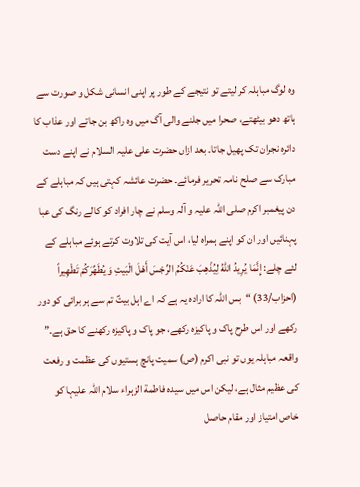وہ لوگ مباہلہ کر لیتے تو نتیجے کے طور پر اپنی انسانی شکل و صورت سے ہاتھ دھو بیٹھتے، صحرا میں جلنے والی آگ میں وہ راکھ بن جاتے اور عذاب کا دائرہ نجران تک پھیل جاتا۔ بعد ازاں حضرت علی علیہ السلام نے اپنے دست مبارک سے صلح نامہ تحریر فرمائے۔ حضرت عائشہ کہتی ہیں کہ مباہلے کے دن پیغمبر اکرم صلی اللہ علیہ و آلہ وسلم نے چار افراد کو کالے رنگ کی عبا پہنائیں اور ان کو اپنے ہمراہ لیا، اس آیت کی تلاوت کرتے ہوئے مباہلے کے لئے چلے: إِنَّمَا یُرِیدُ اللهُ لِیُذْهِبَ عَنْکُمُ الرِّجْسَ أَهْلَ الْبَیتِ وَ یُطَهِّرَکُمْ تَطْهِیراً (احزاب/33) “بس اللہ کا ارادہ یہ ہے کہ اے اہل بیتؑ تم سے ہر برائی کو دور رکھے اور اس طرح پاک و پاکیزہ رکھے، جو پاک و پاکیزہ رکھنے کا حق ہے۔”
واقعہ مباہلہ یوں تو نبی اکرم (ص) سمیت پانچ ہستیوں کی عظمت و رفعت کی عظیم مثال ہے، لیکن اس میں سیدہ فاطمة الزہراء سلام اللہ علیہا کو خاص امتیاز اور مقام حاصل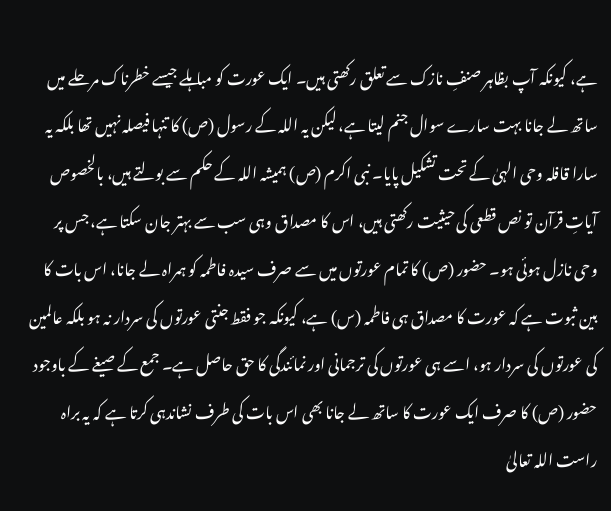ہے، کیونکہ آپ بظاہر صنفِ نازک سے تعلق رکھتی ہیں۔ ایک عورت کو مباہلے جیسے خطرناک مرحلے میں ساتھ لے جانا بہت سارے سوال جنم لیتا ہے، لیکن یہ اللہ کے رسول (ص) کا تنہا فیصلہ نہیں تھا بلکہ یہ سارا قافلہ وحی الہیٰ کے تحت تشکیل پایا۔ نبی اکرم (ص) ہمیشہ اللہ کے حکم سے بولتے ہیں، بالخصوص آیاتِ قرآن تو نص قطعی کی حیثیت رکھتی ہیں، اس کا مصداق وہی سب سے بہتر جان سکتا ہے، جس پر وحی نازل ہوئی ہو۔ حضور (ص) کا تمام عورتوں میں سے صرف سیدہ فاطمہ کو ہمراہ لے جانا، اس بات کا بین ثبوت ہے کہ عورت کا مصداق ہی فاطمہ (س) ہے، کیونکہ جو فقط جنتی عورتوں کی سردار نہ ہو بلکہ عالمین کی عورتوں کی سردار ہو، اسے ہی عورتوں کی ترجمانی اور نمائندگی کا حق حاصل ہے۔ جمع کے صیغے کے باوجود حضور (ص) کا صرف ایک عورت کا ساتھ لے جانا بھی اس بات کی طرف نشاندہی کرتا ہے کہ یہ براہ راست اللہ تعالیٰ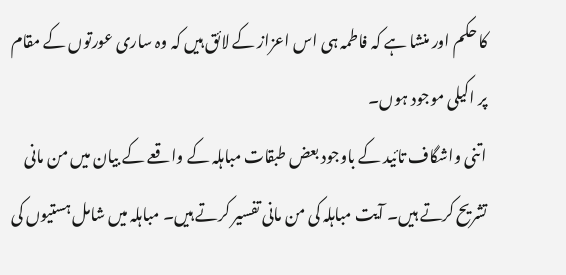کا حکم اور منشا ہے کہ فاطمہ ہی اس اعزاز کے لائق ہیں کہ وہ ساری عورتوں کے مقام پر اکیلی موجود ہوں۔
اتنی واشگاف تائید کے باوجود بعض طبقات مباہلہ کے واقعے کے بیان میں من مانی تشریح کرتے ہیں۔ آیت مباہلہ کی من مانی تفسیر کرتے ہیں۔ مباہلہ میں شامل ہستیوں کی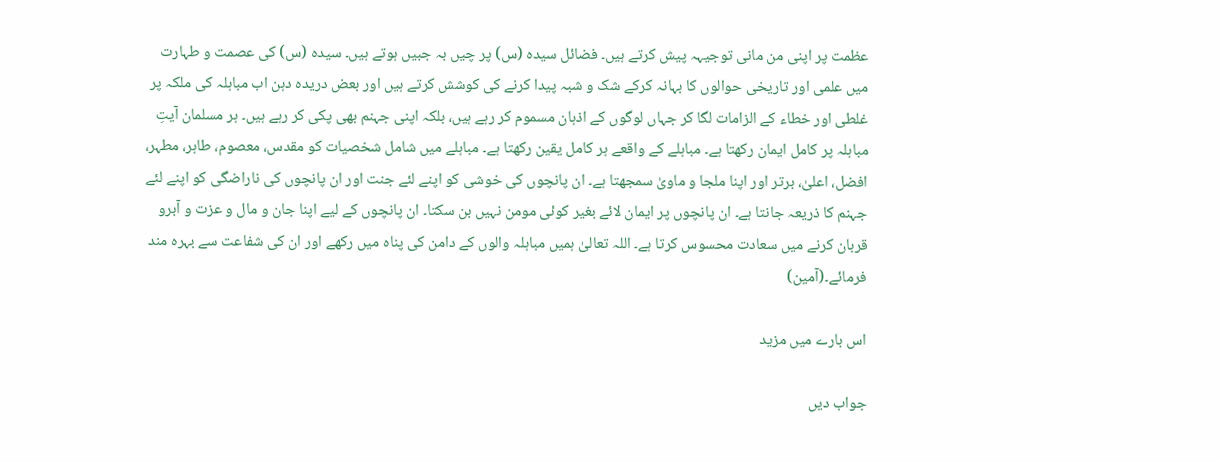عظمت پر اپنی من مانی توجیہہ پیش کرتے ہیں۔ فضائل سیدہ (س) پر چیں بہ جبیں ہوتے ہیں۔ سیدہ (س) کی عصمت و طہارت میں علمی اور تاریخی حوالوں کا بہانہ کرکے شک و شبہ پیدا کرنے کی کوشش کرتے ہیں اور بعض دریدہ دہن اب مباہلہ کی ملکہ پر غلطی اور خطاء کے الزامات لگا کر جہاں لوگوں کے اذہان مسموم کر رہے ہیں، بلکہ اپنی جہنم بھی پکی کر رہے ہیں۔ ہر مسلمان آیتِ مباہلہ پر کامل ایمان رکھتا ہے۔ مباہلے کے واقعے ہر کامل یقین رکھتا ہے۔ مباہلے میں شامل شخصیات کو مقدس، معصوم، طاہر، مطہر، افضل، اعلیٰ، برتر اور اپنا ملجا و ماویٰ سمجھتا ہے۔ ان پانچوں کی خوشی کو اپنے لئے جنت اور ان پانچوں کی ناراضگی کو اپنے لئے جہنم کا ذریعہ جانتا ہے۔ ان پانچوں پر ایمان لائے بغیر کوئی مومن نہیں بن سکتا۔ ان پانچوں کے لیے اپنا جان و مال و عزت و آبرو قربان کرنے میں سعادت محسوس کرتا ہے۔ اللہ تعالیٰ ہمیں مباہلہ والوں کے دامن کی پناہ میں رکھے اور ان کی شفاعت سے بہرہ مند فرمائے۔(آمین)

اس بارے میں مزید

جواب دیں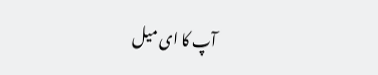آپ کا ای میل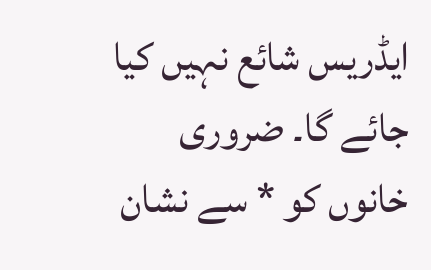ایڈریس شائع نہیں کیا جائے گا۔ ضروری خانوں کو * سے نشان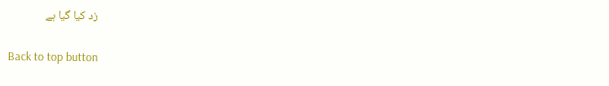زد کیا گیا ہے

Back to top button